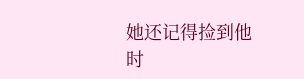她还记得捡到他时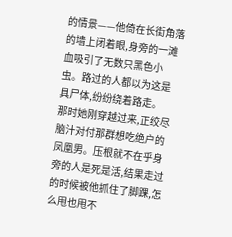的情景——他倚在长街角落的墙上闭着眼,身旁的一滩血吸引了无数只黑色小虫。路过的人都以为这是具尸体,纷纷绕着路走。
那时她刚穿越过来,正绞尽脑汁对付那群想吃绝户的凤凰男。压根就不在乎身旁的人是死是活,结果走过的时候被他抓住了脚踝,怎么甩也甩不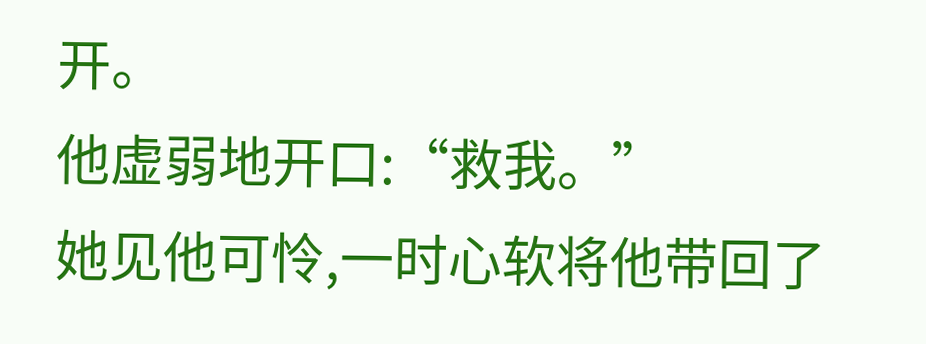开。
他虚弱地开口:“救我。”
她见他可怜,一时心软将他带回了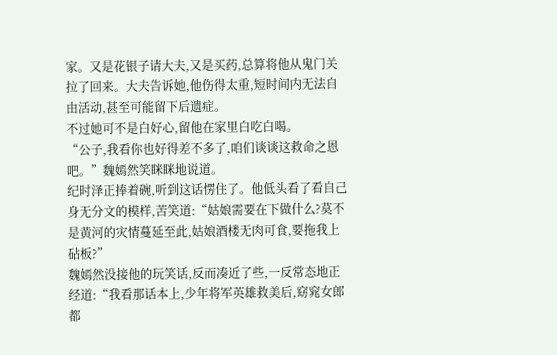家。又是花银子请大夫,又是买药,总算将他从鬼门关拉了回来。大夫告诉她,他伤得太重,短时间内无法自由活动,甚至可能留下后遗症。
不过她可不是白好心,留他在家里白吃白喝。
“公子,我看你也好得差不多了,咱们谈谈这救命之恩吧。”魏嫣然笑眯眯地说道。
纪时泽正捧着碗,听到这话愣住了。他低头看了看自己身无分文的模样,苦笑道:“姑娘需要在下做什么?莫不是黄河的灾情蔓延至此,姑娘酒楼无肉可食,要拖我上砧板?”
魏嫣然没接他的玩笑话,反而凑近了些,一反常态地正经道:“我看那话本上,少年将军英雄救美后,窈窕女郎都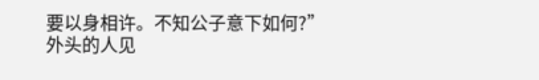要以身相许。不知公子意下如何?”
外头的人见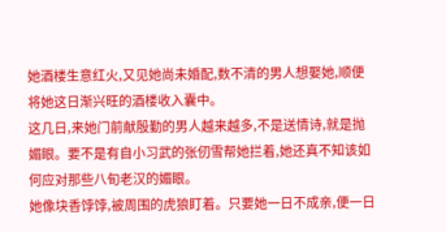她酒楼生意红火,又见她尚未婚配,数不清的男人想娶她,顺便将她这日渐兴旺的酒楼收入囊中。
这几日,来她门前献殷勤的男人越来越多,不是送情诗,就是抛媚眼。要不是有自小习武的张仞雪帮她拦着,她还真不知该如何应对那些八旬老汉的媚眼。
她像块香饽饽,被周围的虎狼盯着。只要她一日不成亲,便一日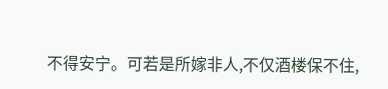不得安宁。可若是所嫁非人,不仅酒楼保不住,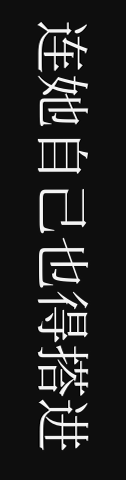连她自己也得搭进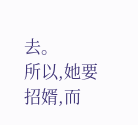去。
所以,她要招婿,而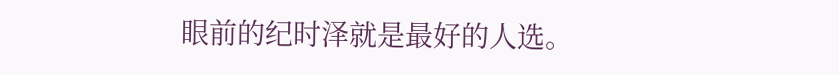眼前的纪时泽就是最好的人选。